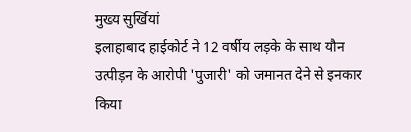मुख्य सुर्खियां
इलाहाबाद हाईकोर्ट ने 12 वर्षीय लड़के के साथ यौन उत्पीड़न के आरोपी 'पुजारी' को जमानत देने से इनकार किया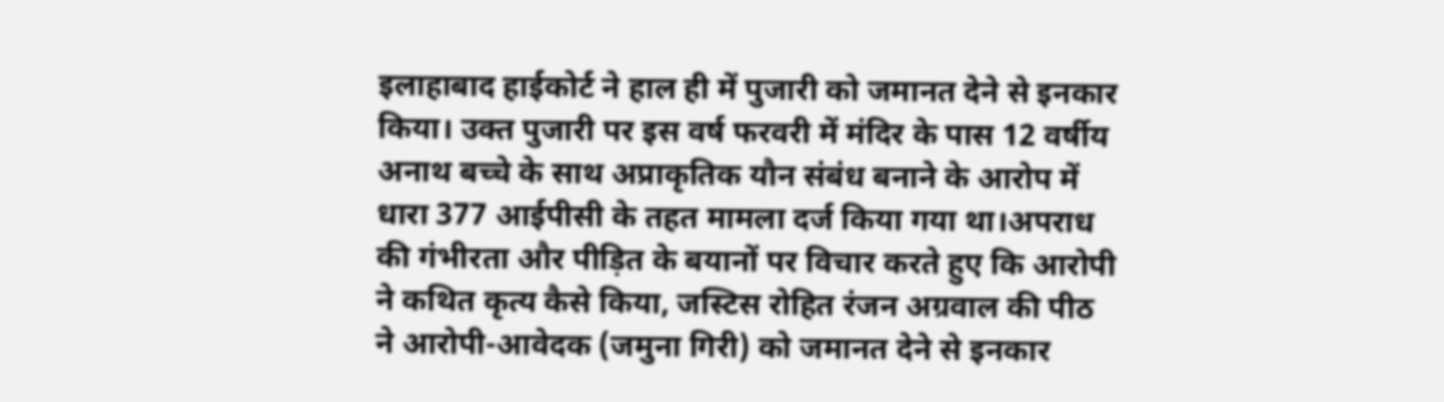इलाहाबाद हाईकोर्ट ने हाल ही में पुजारी को जमानत देने से इनकार किया। उक्त पुजारी पर इस वर्ष फरवरी में मंदिर के पास 12 वर्षीय अनाथ बच्चे के साथ अप्राकृतिक यौन संबंध बनाने के आरोप में धारा 377 आईपीसी के तहत मामला दर्ज किया गया था।अपराध की गंभीरता और पीड़ित के बयानों पर विचार करते हुए कि आरोपी ने कथित कृत्य कैसे किया, जस्टिस रोहित रंजन अग्रवाल की पीठ ने आरोपी-आवेदक (जमुना गिरी) को जमानत देने से इनकार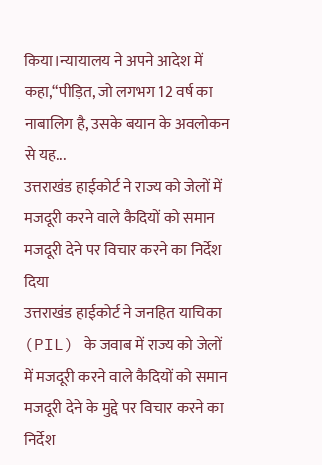किया।न्यायालय ने अपने आदेश में कहा,“पीड़ित, जो लगभग 12 वर्ष का नाबालिग है, उसके बयान के अवलोकन से यह...
उत्तराखंड हाईकोर्ट ने राज्य को जेलों में मजदूरी करने वाले कैदियों को समान मजदूरी देने पर विचार करने का निर्देश दिया
उत्तराखंड हाईकोर्ट ने जनहित याचिका (PIL) के जवाब में राज्य को जेलों में मजदूरी करने वाले कैदियों को समान मजदूरी देने के मुद्दे पर विचार करने का निर्देश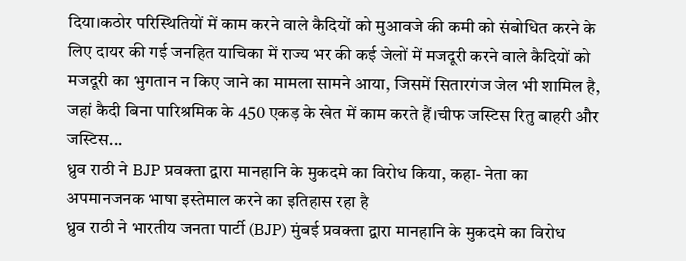दिया।कठोर परिस्थितियों में काम करने वाले कैदियों को मुआवजे की कमी को संबोधित करने के लिए दायर की गई जनहित याचिका में राज्य भर की कई जेलों में मजदूरी करने वाले कैदियों को मजदूरी का भुगतान न किए जाने का मामला सामने आया, जिसमें सितारगंज जेल भी शामिल है, जहां कैदी बिना पारिश्रमिक के 450 एकड़ के खेत में काम करते हैं।चीफ जस्टिस रितु बाहरी और जस्टिस...
ध्रुव राठी ने BJP प्रवक्ता द्वारा मानहानि के मुकदमे का विरोध किया, कहा- नेता का अपमानजनक भाषा इस्तेमाल करने का इतिहास रहा है
ध्रुव राठी ने भारतीय जनता पार्टी (BJP) मुंबई प्रवक्ता द्वारा मानहानि के मुकदमे का विरोध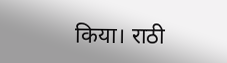किया। राठी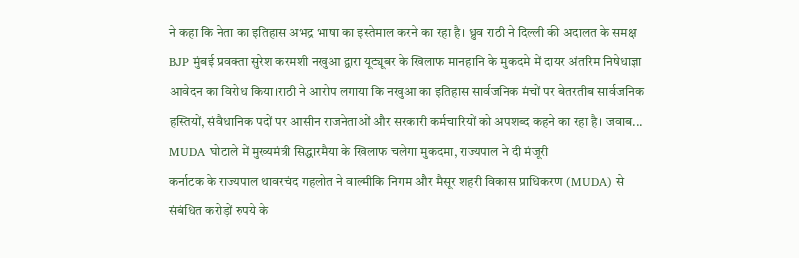ने कहा कि नेता का इतिहास अभद्र भाषा का इस्तेमाल करने का रहा है। ध्रुव राठी ने दिल्ली की अदालत के समक्ष BJP मुंबई प्रवक्ता सुरेश करमशी नखुआ द्वारा यूट्यूबर के खिलाफ मानहानि के मुकदमे में दायर अंतरिम निषेधाज्ञा आवेदन का विरोध किया।राठी ने आरोप लगाया कि नखुआ का इतिहास सार्वजनिक मंचों पर बेतरतीब सार्वजनिक हस्तियों, संवैधानिक पदों पर आसीन राजनेताओं और सरकारी कर्मचारियों को अपशब्द कहने का रहा है। जवाब...
MUDA घोटाले में मुख्यमंत्री सिद्धारमैया के खिलाफ चलेगा मुकदमा, राज्यपाल ने दी मंजूरी
कर्नाटक के राज्यपाल थावरचंद गहलोत ने वाल्मीकि निगम और मैसूर शहरी विकास प्राधिकरण (MUDA) से संबंधित करोड़ों रुपये के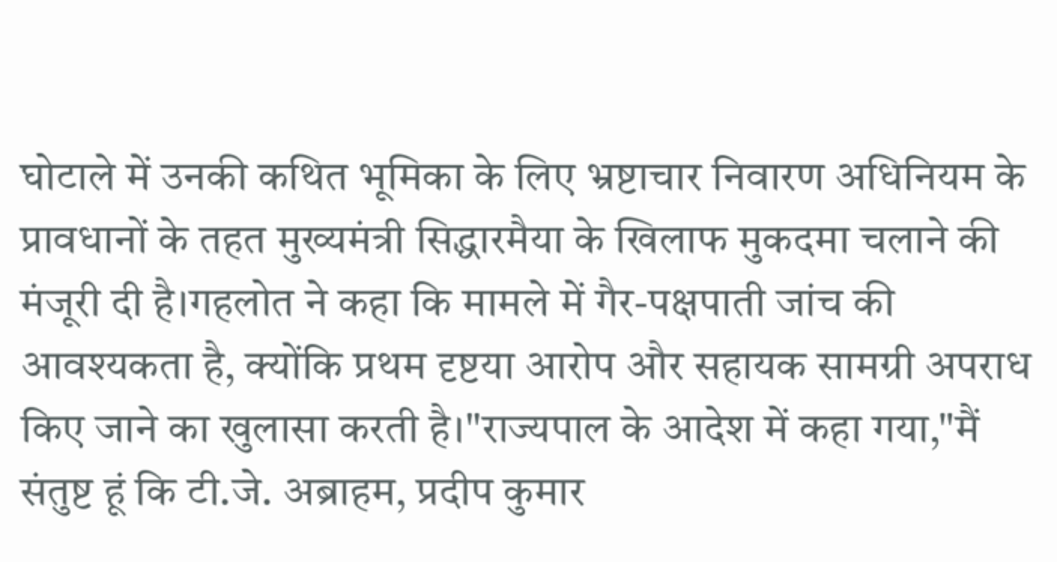घोटाले में उनकी कथित भूमिका के लिए भ्रष्टाचार निवारण अधिनियम के प्रावधानों के तहत मुख्यमंत्री सिद्धारमैया के खिलाफ मुकदमा चलाने की मंजूरी दी है।गहलोत ने कहा कि मामले में गैर-पक्षपाती जांच की आवश्यकता है, क्योंकि प्रथम दृष्टया आरोप और सहायक सामग्री अपराध किए जाने का खुलासा करती है।"राज्यपाल के आदेश में कहा गया,"मैं संतुष्ट हूं कि टी.जे. अब्राहम, प्रदीप कुमार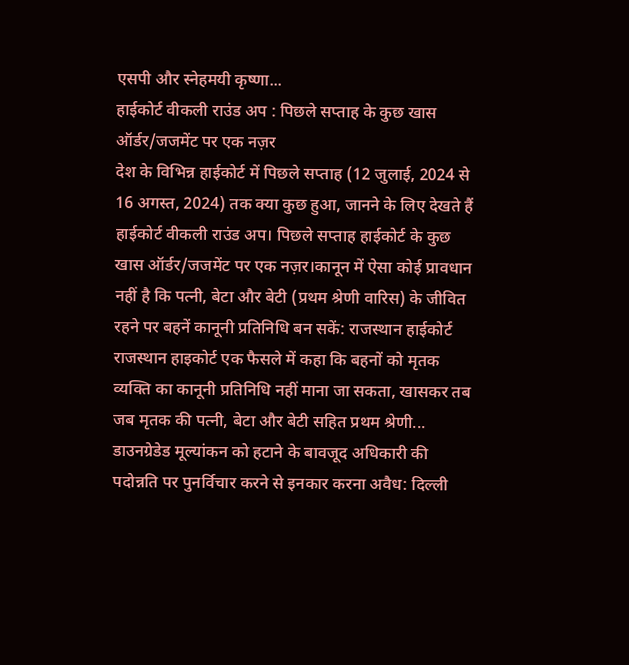एसपी और स्नेहमयी कृष्णा...
हाईकोर्ट वीकली राउंड अप : पिछले सप्ताह के कुछ खास ऑर्डर/जजमेंट पर एक नज़र
देश के विभिन्न हाईकोर्ट में पिछले सप्ताह (12 जुलाई, 2024 से 16 अगस्त, 2024) तक क्या कुछ हुआ, जानने के लिए देखते हैं हाईकोर्ट वीकली राउंड अप। पिछले सप्ताह हाईकोर्ट के कुछ खास ऑर्डर/जजमेंट पर एक नज़र।कानून में ऐसा कोई प्रावधान नहीं है कि पत्नी, बेटा और बेटी (प्रथम श्रेणी वारिस) के जीवित रहने पर बहनें कानूनी प्रतिनिधि बन सकें: राजस्थान हाईकोर्ट राजस्थान हाइकोर्ट एक फैसले में कहा कि बहनों को मृतक व्यक्ति का कानूनी प्रतिनिधि नहीं माना जा सकता, खासकर तब जब मृतक की पत्नी, बेटा और बेटी सहित प्रथम श्रेणी...
डाउनग्रेडेड मूल्यांकन को हटाने के बावजूद अधिकारी की पदोन्नति पर पुनर्विचार करने से इनकार करना अवैध: दिल्ली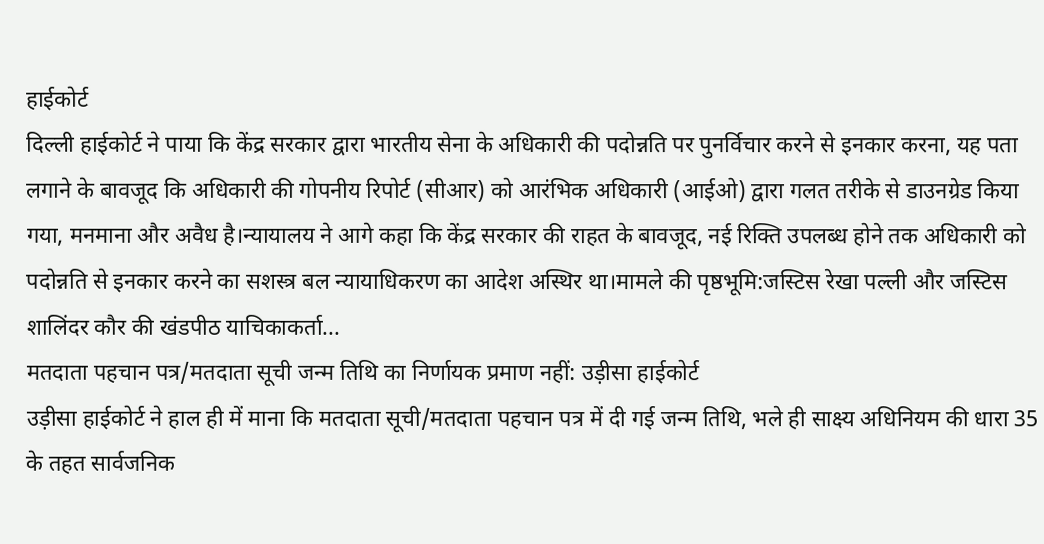हाईकोर्ट
दिल्ली हाईकोर्ट ने पाया कि केंद्र सरकार द्वारा भारतीय सेना के अधिकारी की पदोन्नति पर पुनर्विचार करने से इनकार करना, यह पता लगाने के बावजूद कि अधिकारी की गोपनीय रिपोर्ट (सीआर) को आरंभिक अधिकारी (आईओ) द्वारा गलत तरीके से डाउनग्रेड किया गया, मनमाना और अवैध है।न्यायालय ने आगे कहा कि केंद्र सरकार की राहत के बावजूद, नई रिक्ति उपलब्ध होने तक अधिकारी को पदोन्नति से इनकार करने का सशस्त्र बल न्यायाधिकरण का आदेश अस्थिर था।मामले की पृष्ठभूमि:जस्टिस रेखा पल्ली और जस्टिस शालिंदर कौर की खंडपीठ याचिकाकर्ता...
मतदाता पहचान पत्र/मतदाता सूची जन्म तिथि का निर्णायक प्रमाण नहीं: उड़ीसा हाईकोर्ट
उड़ीसा हाईकोर्ट ने हाल ही में माना कि मतदाता सूची/मतदाता पहचान पत्र में दी गई जन्म तिथि, भले ही साक्ष्य अधिनियम की धारा 35 के तहत सार्वजनिक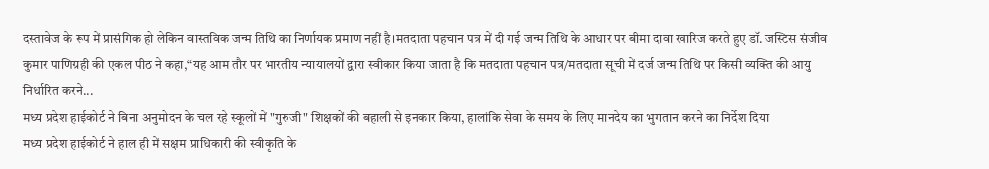दस्तावेज के रूप में प्रासंगिक हो लेकिन वास्तविक जन्म तिथि का निर्णायक प्रमाण नहीं है।मतदाता पहचान पत्र में दी गई जन्म तिथि के आधार पर बीमा दावा खारिज करते हुए डॉ. जस्टिस संजीव कुमार पाणिग्रही की एकल पीठ ने कहा,“यह आम तौर पर भारतीय न्यायालयों द्वारा स्वीकार किया जाता है कि मतदाता पहचान पत्र/मतदाता सूची में दर्ज जन्म तिथि पर किसी व्यक्ति की आयु निर्धारित करने...
मध्य प्रदेश हाईकोर्ट ने बिना अनुमोदन के चल रहे स्कूलों में "गुरुजी" शिक्षकों की बहाली से इनकार किया, हालांकि सेवा के समय के लिए मानदेय का भुगतान करने का निर्देश दिया
मध्य प्रदेश हाईकोर्ट ने हाल ही में सक्षम प्राधिकारी की स्वीकृति के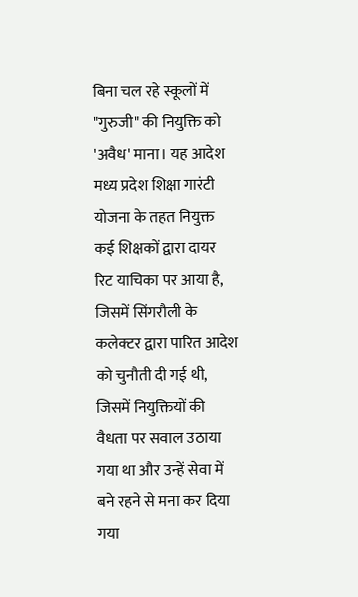बिना चल रहे स्कूलों में "गुरुजी" की नियुक्ति को 'अवैध' माना। यह आदेश मध्य प्रदेश शिक्षा गारंटी योजना के तहत नियुक्त कई शिक्षकों द्वारा दायर रिट याचिका पर आया है, जिसमें सिंगरौली के कलेक्टर द्वारा पारित आदेश को चुनौती दी गई थी, जिसमें नियुक्तियों की वैधता पर सवाल उठाया गया था और उन्हें सेवा में बने रहने से मना कर दिया गया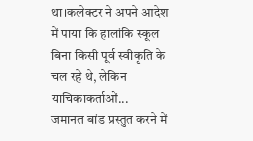था।कलेक्टर ने अपने आदेश में पाया कि हालांकि स्कूल बिना किसी पूर्व स्वीकृति के चल रहे थे, लेकिन याचिकाकर्ताओं...
जमानत बांड प्रस्तुत करने में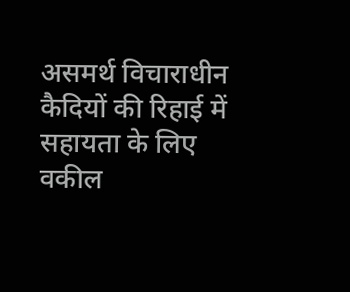असमर्थ विचाराधीन कैदियों की रिहाई में सहायता के लिए वकील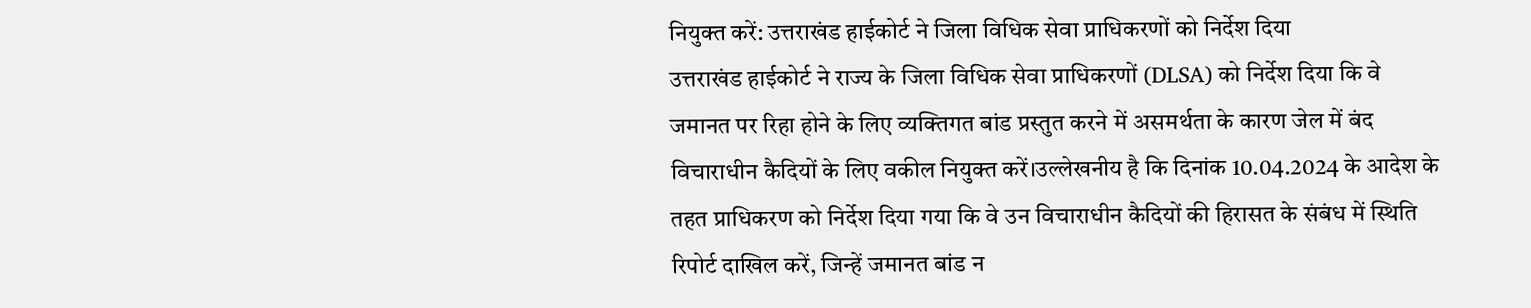नियुक्त करें: उत्तराखंड हाईकोर्ट ने जिला विधिक सेवा प्राधिकरणों को निर्देश दिया
उत्तराखंड हाईकोर्ट ने राज्य के जिला विधिक सेवा प्राधिकरणों (DLSA) को निर्देश दिया कि वे जमानत पर रिहा होने के लिए व्यक्तिगत बांड प्रस्तुत करने में असमर्थता के कारण जेल में बंद विचाराधीन कैदियों के लिए वकील नियुक्त करें।उल्लेखनीय है कि दिनांक 10.04.2024 के आदेश के तहत प्राधिकरण को निर्देश दिया गया कि वे उन विचाराधीन कैदियों की हिरासत के संबंध में स्थिति रिपोर्ट दाखिल करें, जिन्हें जमानत बांड न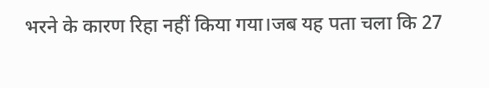भरने के कारण रिहा नहीं किया गया।जब यह पता चला कि 27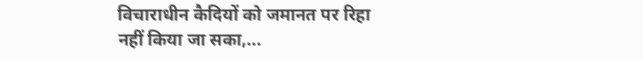विचाराधीन कैदियों को जमानत पर रिहा नहीं किया जा सका,...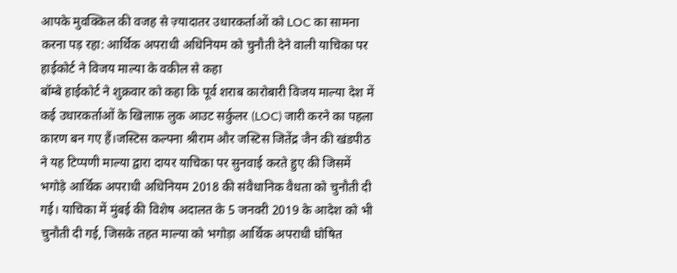आपके मुवक्किल की वजह से ज़्यादातर उधारकर्ताओं को LOC का सामना करना पड़ रहा: आर्थिक अपराधी अधिनियम को चुनौती देने वाली याचिका पर हाईकोर्ट ने विजय माल्या के वकील से कहा
बॉम्बे हाईकोर्ट ने शुक्रवार को कहा कि पूर्व शराब कारोबारी विजय माल्या देश में कई उधारकर्ताओं के खिलाफ़ लुक आउट सर्कुलर (LOC) जारी करने का पहला कारण बन गए हैं।जस्टिस कल्पना श्रीराम और जस्टिस जितेंद्र जैन की खंडपीठ ने यह टिप्पणी माल्या द्वारा दायर याचिका पर सुनवाई करते हुए की जिसमें भगोड़े आर्थिक अपराधी अधिनियम 2018 की संवैधानिक वैधता को चुनौती दी गई। याचिका में मुंबई की विशेष अदालत के 5 जनवरी 2019 के आदेश को भी चुनौती दी गई, जिसके तहत माल्या को भगोड़ा आर्थिक अपराधी घोषित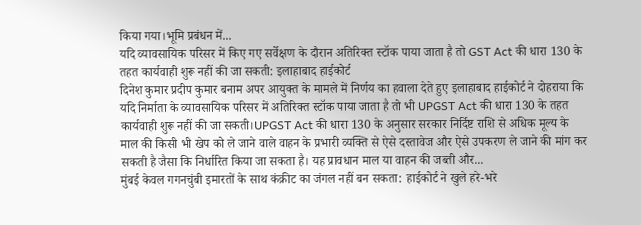किया गया।भूमि प्रबंधन में...
यदि व्यावसायिक परिसर में किए गए सर्वेक्षण के दौरान अतिरिक्त स्टॉक पाया जाता है तो GST Act की धारा 130 के तहत कार्यवाही शुरू नहीं की जा सकती: इलाहाबाद हाईकोर्ट
दिनेश कुमार प्रदीप कुमार बनाम अपर आयुक्त के मामले में निर्णय का हवाला देते हुए इलाहाबाद हाईकोर्ट ने दोहराया कि यदि निर्माता के व्यावसायिक परिसर में अतिरिक्त स्टॉक पाया जाता है तो भी UPGST Act की धारा 130 के तहत कार्यवाही शुरू नहीं की जा सकती।UPGST Act की धारा 130 के अनुसार सरकार निर्दिष्ट राशि से अधिक मूल्य के माल की किसी भी खेप को ले जाने वाले वाहन के प्रभारी व्यक्ति से ऐसे दस्तावेज और ऐसे उपकरण ले जाने की मांग कर सकती है जैसा कि निर्धारित किया जा सकता है। यह प्रावधान माल या वाहन की जब्ती और...
मुंबई केवल गगनचुंबी इमारतों के साथ कंक्रीट का जंगल नहीं बन सकता: हाईकोर्ट ने खुले हरे-भरे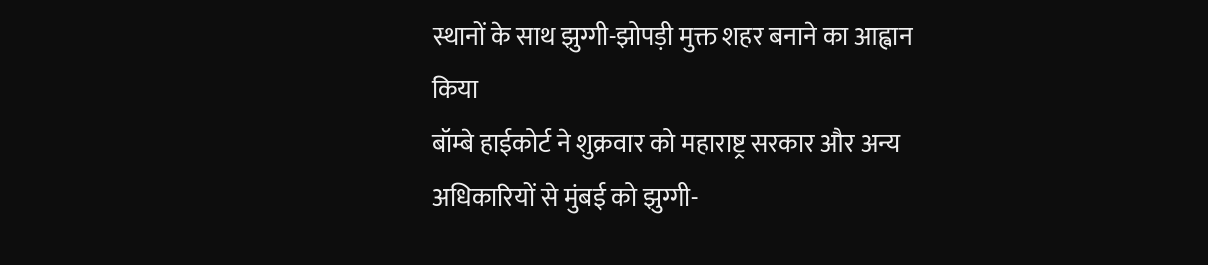स्थानों के साथ झुग्गी-झोपड़ी मुक्त शहर बनाने का आह्वान किया
बॉम्बे हाईकोर्ट ने शुक्रवार को महाराष्ट्र सरकार और अन्य अधिकारियों से मुंबई को झुग्गी-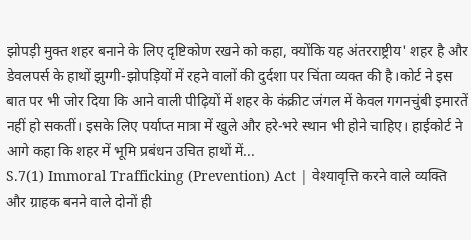झोपड़ी मुक्त शहर बनाने के लिए दृष्टिकोण रखने को कहा, क्योंकि यह अंतरराष्ट्रीय' शहर है और डेवलपर्स के हाथों झुग्गी-झोपड़ियों में रहने वालों की दुर्दशा पर चिंता व्यक्त की है।कोर्ट ने इस बात पर भी जोर दिया कि आने वाली पीढ़ियों में शहर के कंक्रीट जंगल में केवल गगनचुंबी इमारतें नहीं हो सकतीं। इसके लिए पर्याप्त मात्रा में खुले और हरे-भरे स्थान भी होने चाहिए। हाईकोर्ट ने आगे कहा कि शहर में भूमि प्रबंधन उचित हाथों में...
S.7(1) Immoral Trafficking (Prevention) Act | वेश्यावृत्ति करने वाले व्यक्ति और ग्राहक बनने वाले दोनों ही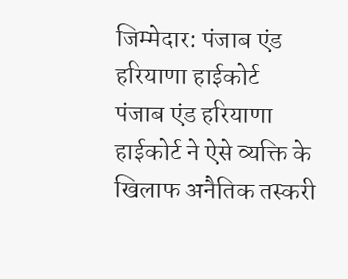जिम्मेदार: पंजाब एंड हरियाणा हाईकोर्ट
पंजाब एंड हरियाणा हाईकोर्ट ने ऐसे व्यक्ति के खिलाफ अनैतिक तस्करी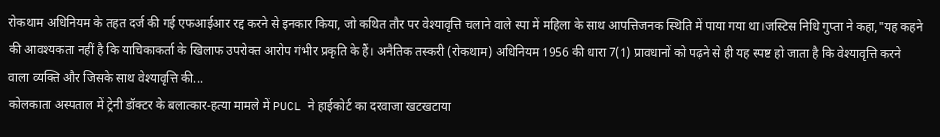रोकथाम अधिनियम के तहत दर्ज की गई एफआईआर रद्द करने से इनकार किया, जो कथित तौर पर वेश्यावृत्ति चलाने वाले स्पा में महिला के साथ आपत्तिजनक स्थिति में पाया गया था।जस्टिस निधि गुप्ता ने कहा,"यह कहने की आवश्यकता नहीं है कि याचिकाकर्ता के खिलाफ उपरोक्त आरोप गंभीर प्रकृति के हैं। अनैतिक तस्करी (रोकथाम) अधिनियम 1956 की धारा 7(1) प्रावधानों को पढ़ने से ही यह स्पष्ट हो जाता है कि वेश्यावृत्ति करने वाला व्यक्ति और जिसके साथ वेश्यावृत्ति की...
कोलकाता अस्पताल में ट्रेनी डॉक्टर के बलात्कार-हत्या मामले में PUCL ने हाईकोर्ट का दरवाजा खटखटाया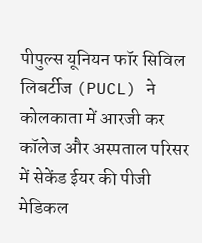पीपुल्स यूनियन फॉर सिविल लिबर्टीज (PUCL) ने कोलकाता में आरजी कर कॉलेज और अस्पताल परिसर में सेकेंड ईयर की पीजी मेडिकल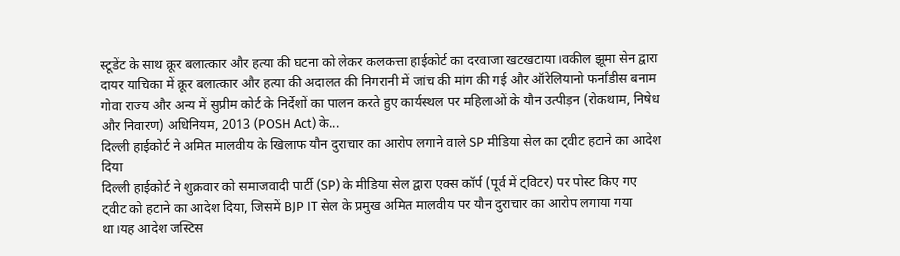स्टूडेंट के साथ क्रूर बलात्कार और हत्या की घटना को लेकर कलकत्ता हाईकोर्ट का दरवाजा खटखटाया।वकील झूमा सेन द्वारा दायर याचिका में क्रूर बलात्कार और हत्या की अदालत की निगरानी में जांच की मांग की गई और ऑरेलियानो फर्नांडीस बनाम गोवा राज्य और अन्य में सुप्रीम कोर्ट के निर्देशों का पालन करते हुए कार्यस्थल पर महिलाओं के यौन उत्पीड़न (रोकथाम, निषेध और निवारण) अधिनियम, 2013 (POSH Act) के...
दिल्ली हाईकोर्ट ने अमित मालवीय के खिलाफ यौन दुराचार का आरोप लगाने वाले SP मीडिया सेल का ट्वीट हटाने का आदेश दिया
दिल्ली हाईकोर्ट ने शुक्रवार को समाजवादी पार्टी (SP) के मीडिया सेल द्वारा एक्स कॉर्प (पूर्व में ट्विटर) पर पोस्ट किए गए ट्वीट को हटाने का आदेश दिया, जिसमें BJP IT सेल के प्रमुख अमित मालवीय पर यौन दुराचार का आरोप लगाया गया था।यह आदेश जस्टिस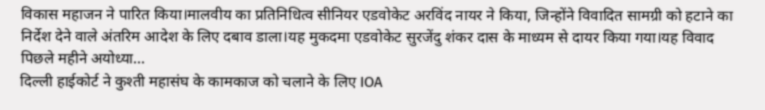विकास महाजन ने पारित किया।मालवीय का प्रतिनिधित्व सीनियर एडवोकेट अरविंद नायर ने किया, जिन्होंने विवादित सामग्री को हटाने का निर्देश देने वाले अंतरिम आदेश के लिए दबाव डाला।यह मुकदमा एडवोकेट सुरजेंदु शंकर दास के माध्यम से दायर किया गया।यह विवाद पिछले महीने अयोध्या...
दिल्ली हाईकोर्ट ने कुश्ती महासंघ के कामकाज को चलाने के लिए IOA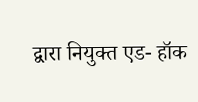द्वारा नियुक्त एड- हॉक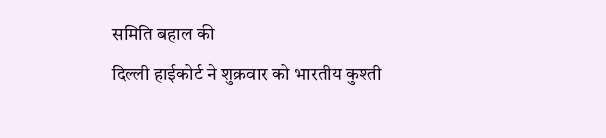समिति बहाल की
दिल्ली हाईकोर्ट ने शुक्रवार को भारतीय कुश्ती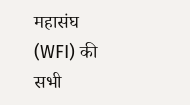महासंघ (WFI) की सभी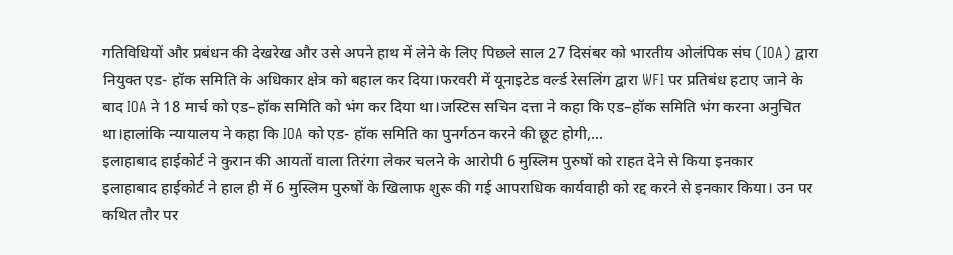गतिविधियों और प्रबंधन की देखरेख और उसे अपने हाथ में लेने के लिए पिछले साल 27 दिसंबर को भारतीय ओलंपिक संघ (IOA) द्वारा नियुक्त एड- हॉक समिति के अधिकार क्षेत्र को बहाल कर दिया।फरवरी में यूनाइटेड वर्ल्ड रेसलिंग द्वारा WFI पर प्रतिबंध हटाए जाने के बाद IOA ने 18 मार्च को एड–हॉक समिति को भंग कर दिया था।जस्टिस सचिन दत्ता ने कहा कि एड–हॉक समिति भंग करना अनुचित था।हालांकि न्यायालय ने कहा कि IOA को एड- हॉक समिति का पुनर्गठन करने की छूट होगी,...
इलाहाबाद हाईकोर्ट ने कुरान की आयतों वाला तिरंगा लेकर चलने के आरोपी 6 मुस्लिम पुरुषों को राहत देने से किया इनकार
इलाहाबाद हाईकोर्ट ने हाल ही में 6 मुस्लिम पुरुषों के खिलाफ शुरू की गई आपराधिक कार्यवाही को रद्द करने से इनकार किया। उन पर कथित तौर पर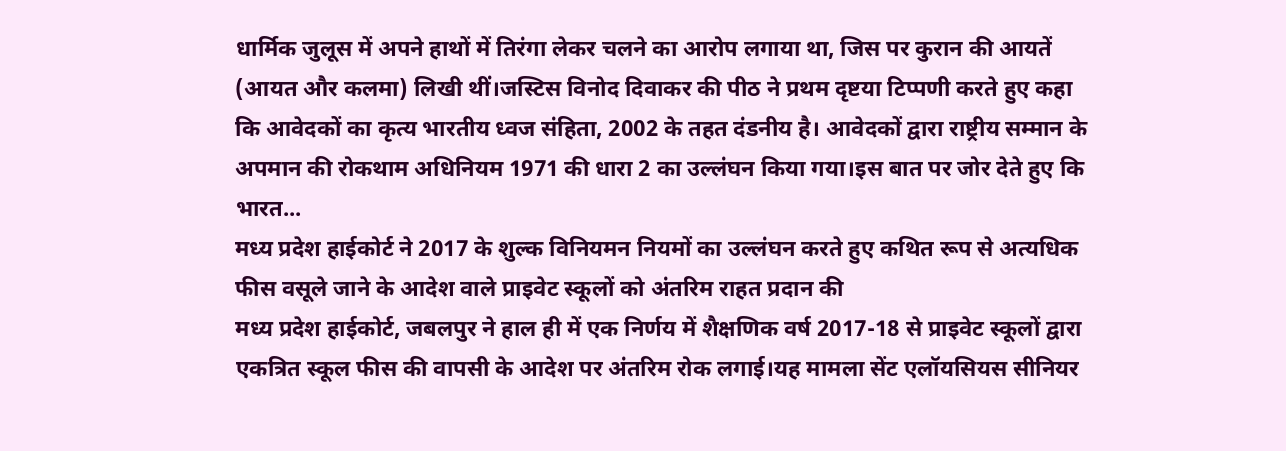धार्मिक जुलूस में अपने हाथों में तिरंगा लेकर चलने का आरोप लगाया था, जिस पर कुरान की आयतें (आयत और कलमा) लिखी थीं।जस्टिस विनोद दिवाकर की पीठ ने प्रथम दृष्टया टिप्पणी करते हुए कहा कि आवेदकों का कृत्य भारतीय ध्वज संहिता, 2002 के तहत दंडनीय है। आवेदकों द्वारा राष्ट्रीय सम्मान के अपमान की रोकथाम अधिनियम 1971 की धारा 2 का उल्लंघन किया गया।इस बात पर जोर देते हुए कि भारत...
मध्य प्रदेश हाईकोर्ट ने 2017 के शुल्क विनियमन नियमों का उल्लंघन करते हुए कथित रूप से अत्यधिक फीस वसूले जाने के आदेश वाले प्राइवेट स्कूलों को अंतरिम राहत प्रदान की
मध्य प्रदेश हाईकोर्ट, जबलपुर ने हाल ही में एक निर्णय में शैक्षणिक वर्ष 2017-18 से प्राइवेट स्कूलों द्वारा एकत्रित स्कूल फीस की वापसी के आदेश पर अंतरिम रोक लगाई।यह मामला सेंट एलॉयसियस सीनियर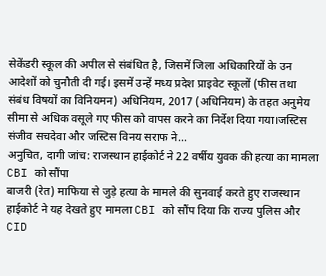सेकेंडरी स्कूल की अपील से संबंधित है, जिसमें जिला अधिकारियों के उन आदेशों को चुनौती दी गई। इसमें उन्हें मध्य प्रदेश प्राइवेट स्कूलों (फीस तथा संबंध विषयों का विनियमन) अधिनियम, 2017 (अधिनियम) के तहत अनुमेय सीमा से अधिक वसूले गए फीस को वापस करने का निर्देश दिया गया।जस्टिस संजीव सचदेवा और जस्टिस विनय सराफ ने...
अनुचित, दागी जांच: राजस्थान हाईकोर्ट ने 22 वर्षीय युवक की हत्या का मामला CBI को सौंपा
बाजरी (रेत) माफिया से जुड़े हत्या के मामले की सुनवाई करते हुए राजस्थान हाईकोर्ट ने यह देखते हुए मामला CBI को सौंप दिया कि राज्य पुलिस और CID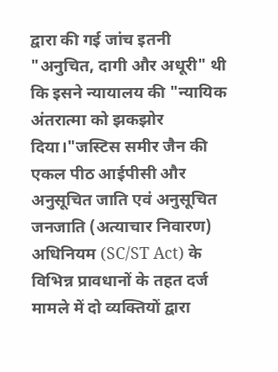द्वारा की गई जांच इतनी "अनुचित, दागी और अधूरी" थी कि इसने न्यायालय की "न्यायिक अंतरात्मा को झकझोर दिया।"जस्टिस समीर जैन की एकल पीठ आईपीसी और अनुसूचित जाति एवं अनुसूचित जनजाति (अत्याचार निवारण) अधिनियम (SC/ST Act) के विभिन्न प्रावधानों के तहत दर्ज मामले में दो व्यक्तियों द्वारा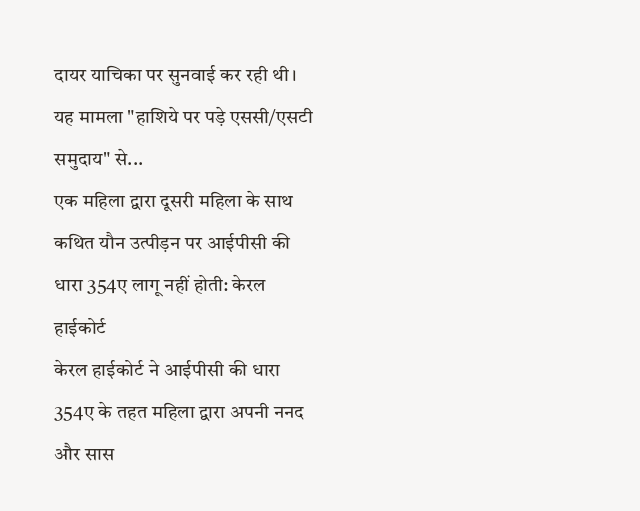दायर याचिका पर सुनवाई कर रही थी। यह मामला "हाशिये पर पड़े एससी/एसटी समुदाय" से...
एक महिला द्वारा दूसरी महिला के साथ कथित यौन उत्पीड़न पर आईपीसी की धारा 354ए लागू नहीं होती: केरल हाईकोर्ट
केरल हाईकोर्ट ने आईपीसी की धारा 354ए के तहत महिला द्वारा अपनी ननद और सास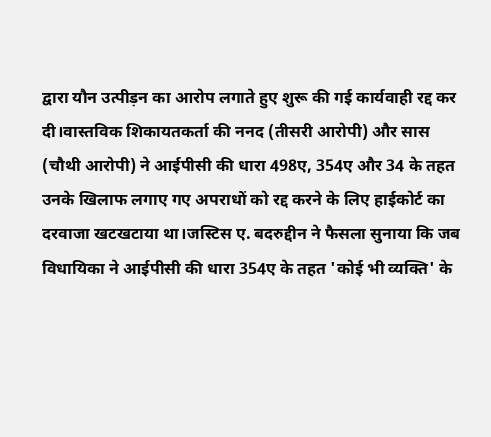द्वारा यौन उत्पीड़न का आरोप लगाते हुए शुरू की गई कार्यवाही रद्द कर दी।वास्तविक शिकायतकर्ता की ननद (तीसरी आरोपी) और सास (चौथी आरोपी) ने आईपीसी की धारा 498ए, 354ए और 34 के तहत उनके खिलाफ लगाए गए अपराधों को रद्द करने के लिए हाईकोर्ट का दरवाजा खटखटाया था।जस्टिस ए. बदरुद्दीन ने फैसला सुनाया कि जब विधायिका ने आईपीसी की धारा 354ए के तहत 'कोई भी व्यक्ति' के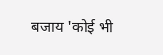बजाय 'कोई भी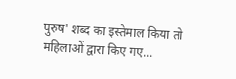पुरुष' शब्द का इस्तेमाल किया तो महिलाओं द्वारा किए गए...